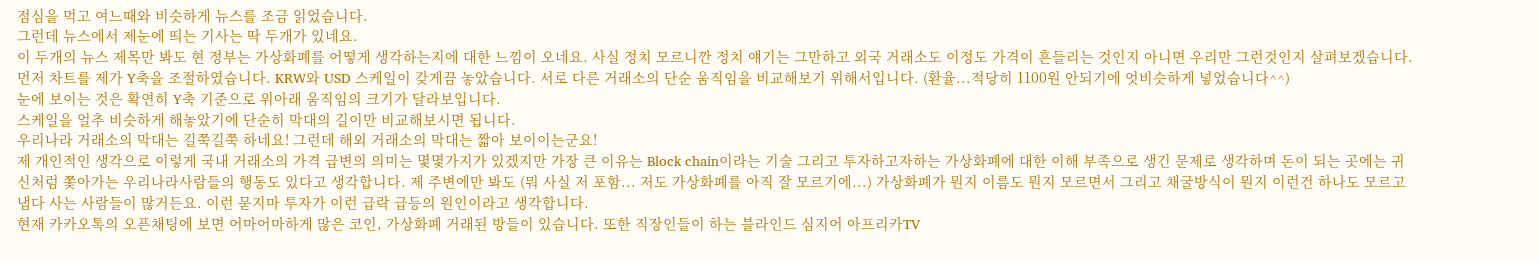점심을 먹고 여느때와 비슷하게 뉴스를 조금 읽었습니다.
그런데 뉴스에서 제눈에 띄는 기사는 딱 두개가 있네요.
이 두개의 뉴스 제목만 봐도 현 정부는 가상화폐를 어떻게 생각하는지에 대한 느낌이 오네요. 사실 정치 모르니깐 정치 얘기는 그만하고 외국 거래소도 이정도 가격이 흔들리는 것인지 아니면 우리만 그런것인지 살펴보겠습니다.
먼저 차트를 제가 Y축을 조절하였습니다. KRW와 USD 스케일이 갖게끔 놓았습니다. 서로 다른 거래소의 단순 움직임을 비교해보기 위해서입니다. (환율...적당히 1100원 안되기에 엇비슷하게 넣었습니다^^)
눈에 보이는 것은 확연히 Y축 기준으로 위아래 움직임의 크기가 달라보입니다.
스케일을 얼추 비슷하게 해놓았기에 단순히 막대의 길이만 비교해보시면 됩니다.
우리나라 거래소의 막대는 길쭉길쭉 하네요! 그런데 해외 거래소의 막대는 짧아 보이이는군요!
제 개인적인 생각으로 이렇게 국내 거래소의 가격 급변의 의미는 몇몇가지가 있겠지만 가장 큰 이유는 Block chain이라는 기술 그리고 투자하고자하는 가상화폐에 대한 이해 부족으로 생긴 문제로 생각하며 돈이 되는 곳에는 귀신처럼 쫓아가는 우리나라사람들의 행동도 있다고 생각합니다. 제 주변에만 봐도 (뭐 사실 저 포함... 저도 가상화폐를 아직 잘 모르기에...) 가상화폐가 뭔지 이름도 뭔지 모르면서 그리고 채굴방식이 뭔지 이런건 하나도 모르고 냅다 사는 사람들이 많거든요. 이런 묻지마 투자가 이런 급락 급등의 원인이라고 생각합니다.
현재 카카오톡의 오픈채팅에 보면 어마어마하게 많은 코인, 가상화폐 거래된 방들이 있습니다. 또한 직장인들이 하는 블라인드 심지어 아프리카TV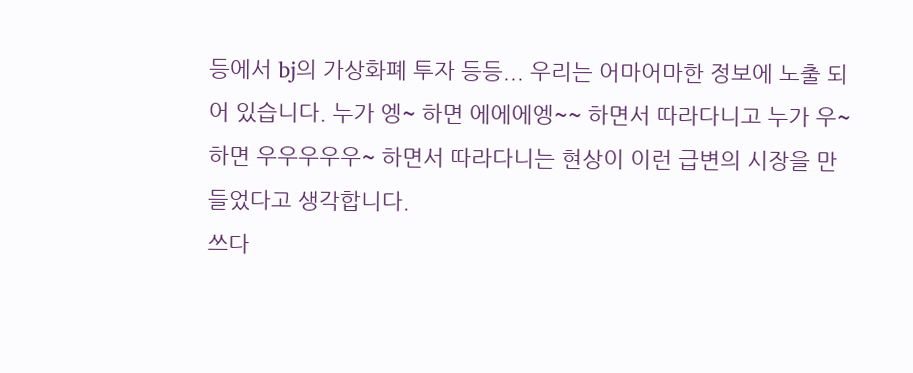등에서 bj의 가상화폐 투자 등등... 우리는 어마어마한 정보에 노출 되어 있습니다. 누가 엥~ 하면 에에에엥~~ 하면서 따라다니고 누가 우~ 하면 우우우우우~ 하면서 따라다니는 현상이 이런 급변의 시장을 만들었다고 생각합니다.
쓰다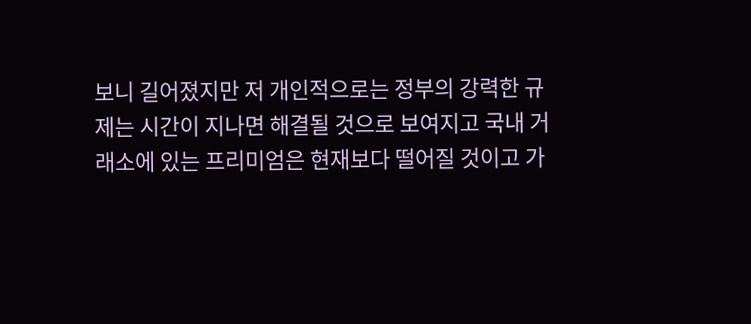보니 길어졌지만 저 개인적으로는 정부의 강력한 규제는 시간이 지나면 해결될 것으로 보여지고 국내 거래소에 있는 프리미엄은 현재보다 떨어질 것이고 가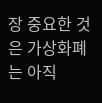장 중요한 것은 가상화폐는 아직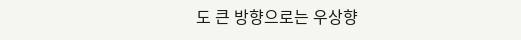도 큰 방향으로는 우상향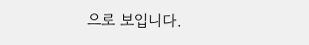으로 보입니다.